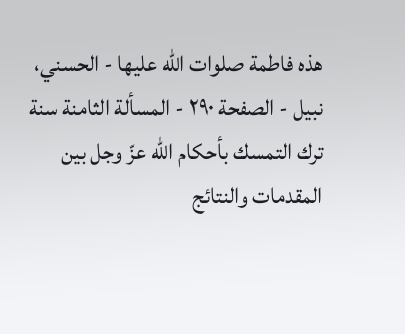هذه فاطمة صلوات الله عليها - الحسني، نبيل - الصفحة ٢٩٠ - المسألة الثامنة سنة ترك التمسك بأحكام الله عزّ وجل بين المقدمات والنتائج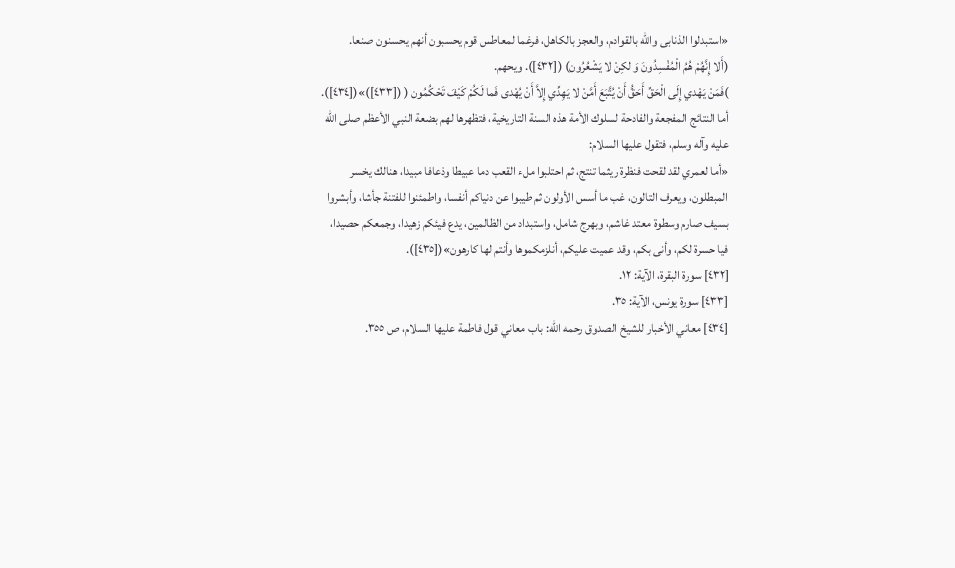«استبدلوا الذنابى والله بالقوادم، والعجز بالكاهل، فرغما لمعاطس قوم يحسبون أنهم يحسنون صنعا.
(أَلا إِنَّهُمْ هُمُ الْمُفْسِدُونَ وَ لكِنْ لا يَشْعُرُون) ([٤٣٢]). ويحهم.
)فَمَنْ يَهْدي إِلَى الْحَقِّ أَحَقُّ أَنْ يُتَّبَعَ أَمَّنْ لا يَهِدِّي إِلاَّ أَنْ يُهْدى فَما لَكُمْ كَيْفَ تَحْكُمُون ( ([٤٣٣])»([٤٣٤]).
أما النتائج المفجعة والفادحة لسلوك الأمة هذه السنة التاريخية، فتظهرها لهم بضعة النبي الأعظم صلى الله عليه وآله وسلم، فتقول عليها السلام:
«أما لعمري لقد لقحت فنظرة ريثما تنتج، ثم احتلبوا ملء القعب دما عبيطا وذعافا مبيدا، هنالك يخسر المبطلون، ويعرف التالون، غب ما أسس الأولون ثم طيبوا عن دنياكم أنفسا، واطمئنوا للفتنة جأشا، وأبشروا بسيف صارم وسطوة معتد غاشم، وبهرج شامل، واستبداد من الظالمين، يدع فيئكم زهيدا، وجمعكم حصيدا، فيا حسرة لكم، وأنى بكم، وقد عميت عليكم، أنلزمكموها وأنتم لها كارهون»([٤٣٥]).
[٤٣٢] سورة البقرة، الآية: ١٢.
[٤٣٣] سورة يونس، الآية: ٣٥.
[٤٣٤] معاني الأخبار للشيخ الصدوق رحمه الله: باب معاني قول فاطمة عليها السلام، ص ٣٥٥.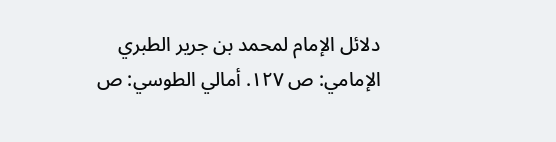دلائل الإمام لمحمد بن جرير الطبري الإمامي: ص ١٢٧. أمالي الطوسي: ص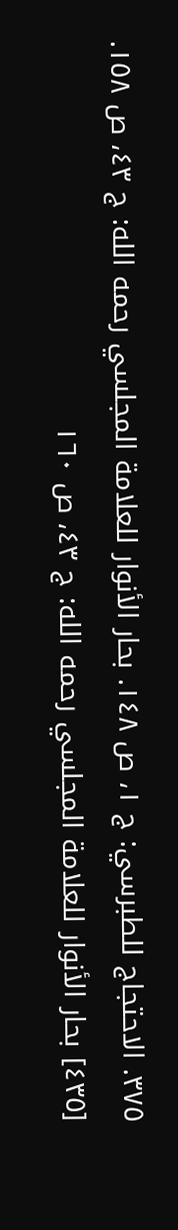٣٧٥. الاحتجاج للطبرسي: ج ١، ص ١٤٨. بحار الأنوار للعلامة المجلسي رحمه الله: ج ٤٣، ص ١٥٨.
[٤٣٥] بحار الأنوار للعلامة المجلسي رحمه الله: ج ٤٣، ص ١٦٠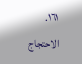١٦١. الاحتجاج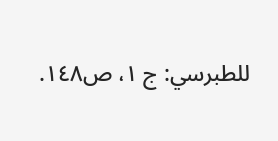للطبرسي: ج ١، ص١٤٨.